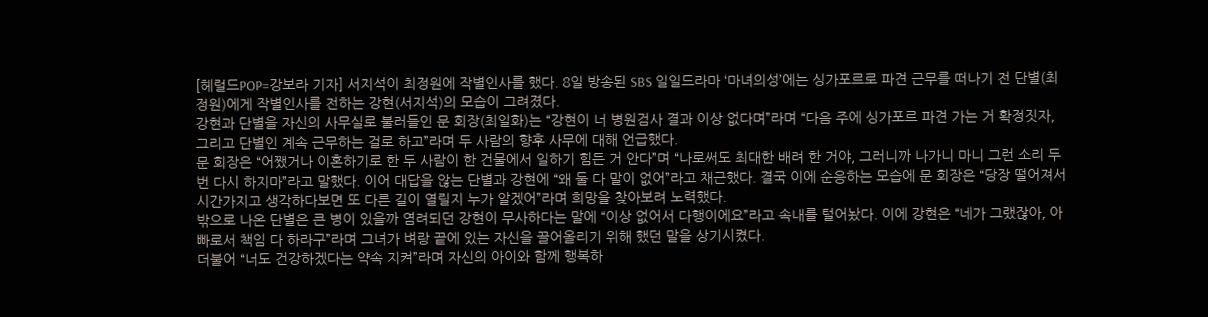[헤럴드POP=강보라 기자] 서지석이 최정원에 작별인사를 했다. 8일 방송된 SBS 일일드라마 ‘마녀의성’에는 싱가포르로 파견 근무를 떠나기 전 단별(최정원)에게 작별인사를 전하는 강현(서지석)의 모습이 그려졌다.
강현과 단별을 자신의 사무실로 불러들인 문 회장(최일화)는 “강현이 너 병원검사 결과 이상 없다며”라며 “다음 주에 싱가포르 파견 가는 거 확정짓자, 그리고 단별인 계속 근무하는 걸로 하고”라며 두 사람의 향후 사무에 대해 언급했다.
문 회장은 “어쨌거나 이혼하기로 한 두 사람이 한 건물에서 일하기 힘든 거 안다”며 “나로써도 최대한 배려 한 거야, 그러니까 나가니 마니 그런 소리 두 번 다시 하지마”라고 말했다. 이어 대답을 않는 단별과 강현에 “왜 둘 다 말이 없어”라고 채근했다. 결국 이에 순응하는 모습에 문 회장은 “당장 떨어져서 시간가지고 생각하다보면 또 다른 길이 열릴지 누가 알겠어”라며 희망을 찾아보려 노력했다.
밖으로 나온 단별은 큰 병이 있을까 염려되던 강현이 무사하다는 말에 “이상 없어서 다행이에요”라고 속내를 털어놨다. 이에 강현은 “네가 그랬잖아, 아빠로서 책임 다 하라구”라며 그녀가 벼랑 끝에 있는 자신을 끌어올리기 위해 했던 말을 상기시켰다.
더불어 “너도 건강하겠다는 약속 지켜”라며 자신의 아이와 함께 행복하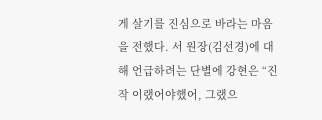게 살기를 진심으로 바라는 마음을 전했다. 서 원장(김선경)에 대해 언급하려는 단별에 강현은 “진작 이랬어야했어, 그랬으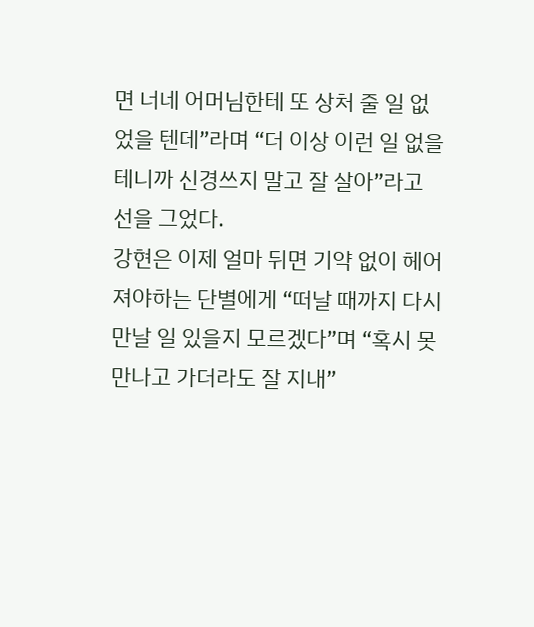면 너네 어머님한테 또 상처 줄 일 없었을 텐데”라며 “더 이상 이런 일 없을 테니까 신경쓰지 말고 잘 살아”라고 선을 그었다.
강현은 이제 얼마 뒤면 기약 없이 헤어져야하는 단별에게 “떠날 때까지 다시 만날 일 있을지 모르겠다”며 “혹시 못 만나고 가더라도 잘 지내”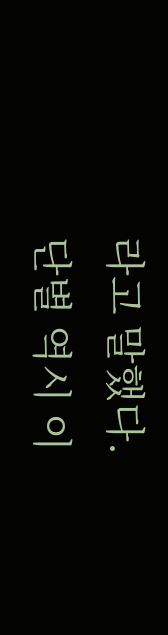라고 말했다. 단별 역시 이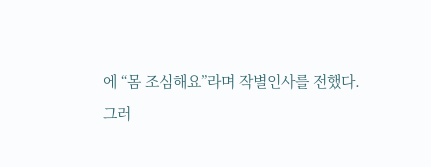에 “몸 조심해요”라며 작별인사를 전했다.
그러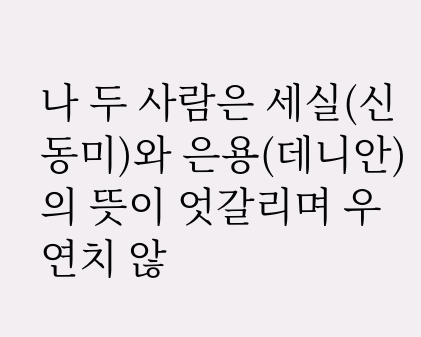나 두 사람은 세실(신동미)와 은용(데니안)의 뜻이 엇갈리며 우연치 않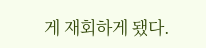게 재회하게 됐다.